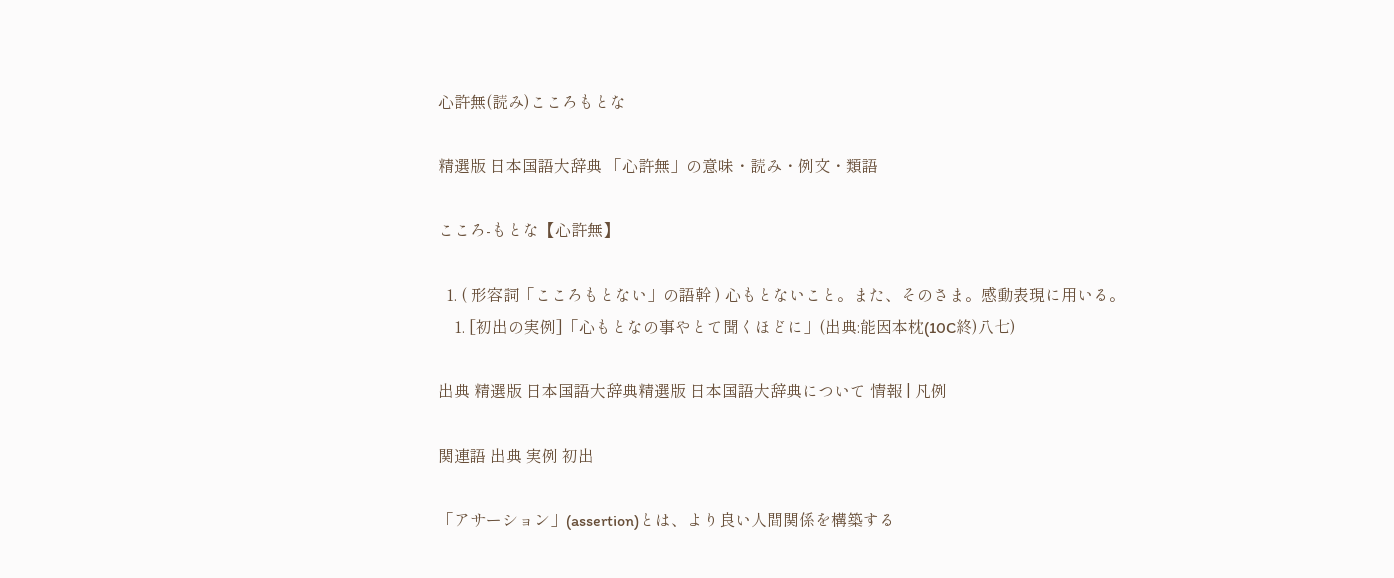心許無(読み)こころもとな

精選版 日本国語大辞典 「心許無」の意味・読み・例文・類語

こころ‐もとな【心許無】

  1. ( 形容詞「こころもとない」の語幹 ) 心もとないこと。また、そのさま。感動表現に用いる。
    1. [初出の実例]「心もとなの事やとて聞くほどに」(出典:能因本枕(10C終)八七)

出典 精選版 日本国語大辞典精選版 日本国語大辞典について 情報 | 凡例

関連語 出典 実例 初出

「アサーション」(assertion)とは、より良い人間関係を構築する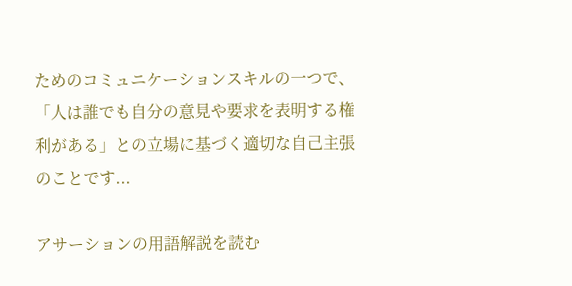ためのコミュニケーションスキルの一つで、「人は誰でも自分の意見や要求を表明する権利がある」との立場に基づく適切な自己主張のことです...

アサーションの用語解説を読む